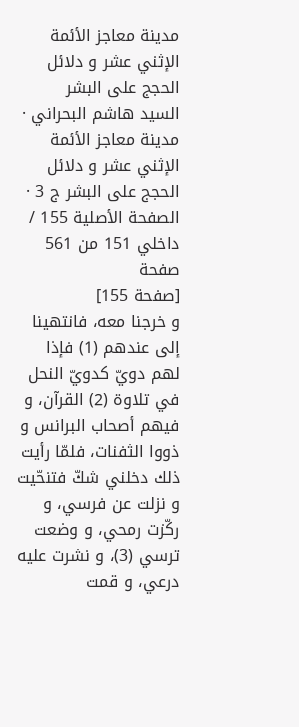مدينة معاجز الأئمة الإثني عشر و دلائل الحجج على البشر
السيد هاشم البحراني · مدينة معاجز الأئمة الإثني عشر و دلائل الحجج على البشر ج 3 · الصفحة الأصلية 155 / داخلي 151 من 561
صفحة
[صفحة 155]
و خرجنا معه، فانتهينا إلى عندهم (1) فإذا لهم دويّ كدويّ النحل في تلاوة (2) القرآن، و فيهم أصحاب البرانس و ذووا الثفنات، فلمّا رأيت ذلك دخلني شكّ فتنحّيت و نزلت عن فرسي، و ركّزت رمحي، و وضعت ترسي (3)، و نشرت عليه درعي، و قمت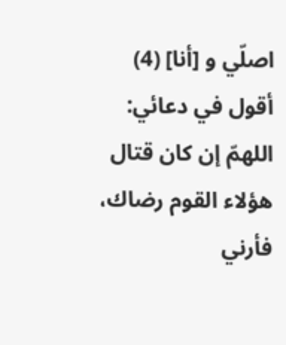اصلّي و [أنا] (4) أقول في دعائي:
اللهمّ إن كان قتال هؤلاء القوم رضاك، فأرني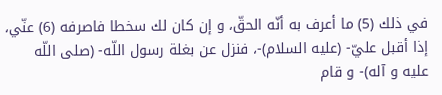في ذلك (5) ما أعرف به أنّه الحقّ، و إن كان لك سخطا فاصرفه (6) عنّي، إذا أقبل عليّ- (عليه السلام)-، فنزل عن بغلة رسول اللّه- (صلى اللّه عليه و آله)- و قام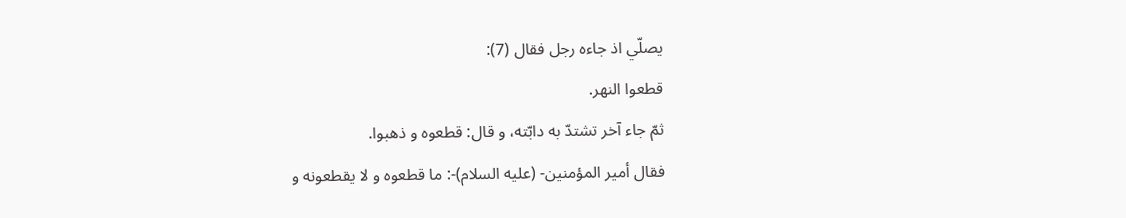يصلّي اذ جاءه رجل فقال (7):
قطعوا النهر.
ثمّ جاء آخر تشتدّ به دابّته، و قال: قطعوه و ذهبوا.
فقال أمير المؤمنين- (عليه السلام)-: ما قطعوه و لا يقطعونه و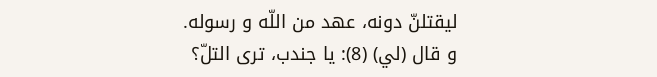ليقتلنّ دونه، عهد من اللّه و رسوله.
و قال (لي) (8): يا جندب، ترى التلّ؟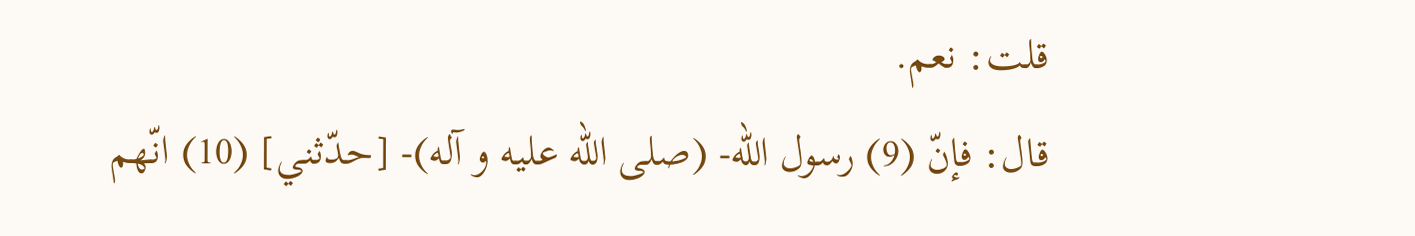قلت: نعم.
قال: فإنّ (9) رسول اللّه- (صلى اللّه عليه و آله)- [حدّثني] (10) انّهم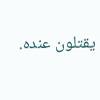يقتلون عنده.